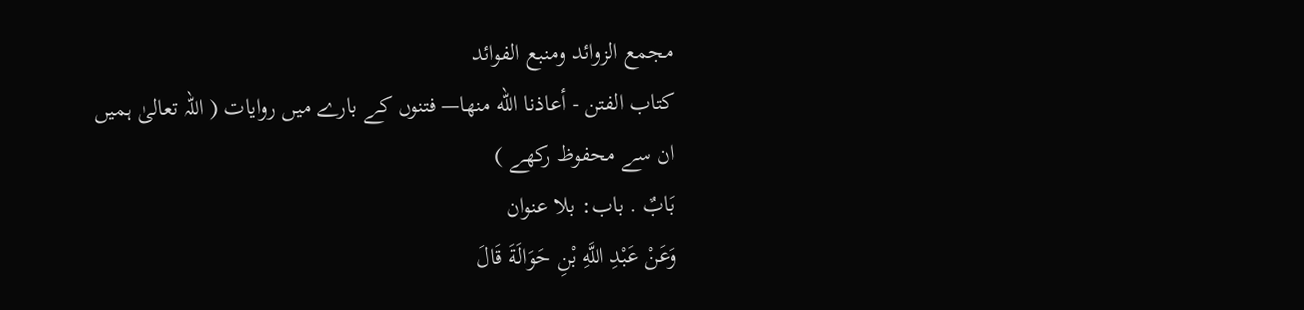مجمع الزوائد ومنبع الفوائد
كتاب الفتن - أعاذنا الله منها— فتنوں کے بارے میں روایات ( اللہ تعالیٰ ہمیں ان سے محفوظ رکھے )
بَابٌ . باب: بلا عنوان
وَعَنْ عَبْدِ اللَّهِ بْنِ حَوَالَةَ قَالَ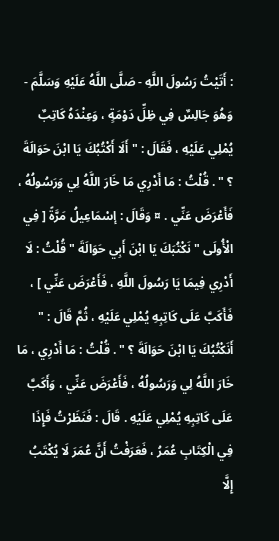: أَتَيْتُ رَسُولَ اللَّهِ - صَلَّى اللَّهُ عَلَيْهِ وَسَلَّمَ - وَهُوَ جَالِسٌ فِي ظِلِّ دَوْمَةٍ ، وَعِنْدَهُ كَاتِبٌ يُمْلِي عَلَيْهِ ، فَقَالَ : " أَلَا أَكْتُبُكَ يَا ابْنَ حَوَالَةَ ؟ " . قُلْتُ : مَا أَدْرِي مَا خَارَ اللَّهُ لِي وَرَسُولُهُ ، فَأَعْرَضَ عَنِّي . ¤ وَقَالَ : إسْمَاعِيلُ مَرَّةً [ فِي الْأُولَى " نَكْتُبَكَ يَا ابْنَ أَبِي حَوَالَةَ " قُلْتُ : لَا أَدْرِي فِيمَا يَا رَسُولَ اللَّهِ ، فَأَعْرَضَ عَنِّي ] ، فَأَكَبَّ عَلَى كَاتِبِهِ يُمْلِي عَلَيْهِ ، ثُمَّ قَالَ : " أَنَكْتُبُكَ يَا ابْنَ حَوَالَةَ ؟ " . قُلْتُ : مَا أَدْرِي ، مَا خَارَ اللَّهُ لِي وَرَسُولُهُ ، فَأَعْرَضَ عَنِّي ، وَأَكَبَّ عَلَى كَاتِبِهِ يُمْلِي عَلَيْهِ . قَالَ : فَنَظَرْتُ فَإِذَا فِي الْكِتَابِ عُمَرُ ، فَعَرَفْتُ أَنَّ عُمَرَ لَا يُكْتَبُ إِلَّا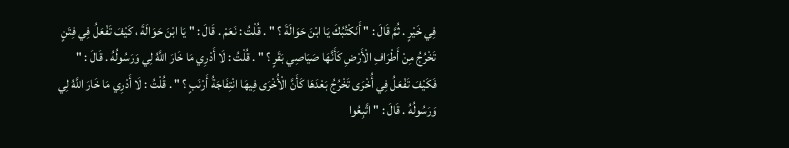فِي خَيْرٍ . ثُمَّ قَالَ : " أَنَكْتُبُكَ يَا ابْنَ حَوَالَةَ ؟ " . قُلْتُ : نَعَمْ . قَالَ : " يَا ابْنَ حَوَالَةَ ، كَيْفَ تَفْعَلُ فِي فِتَنٍ تَخْرُجُ مِنْ أَطْرَافِ الْأَرْضِ كَأَنَّهَا صَيَاصِي بَقَرٍ ؟ " . قُلْتُ : لَا أَدْرِي مَا خَارَ اللَّهُ لِي وَرَسُولُهُ . قَالَ : " فَكَيْفَ تَفْعَلُ فِي أُخْرَى تَخْرُجُ بَعْدَهَا كَأَنَّ الْأُخْرَى فِيهَا انْتِفَاجَةُ أَرْنَبٍ ؟ " . قُلْتُ : لَا أَدْرِي مَا خَارَ اللَّهُ لِي وَرَسُولُهُ . قَالَ : " اتَّبِعُوا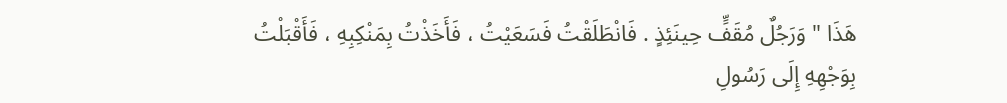هَذَا " وَرَجُلٌ مُقَفٍّ حِينَئِذٍ . فَانْطَلَقْتُ فَسَعَيْتُ ، فَأَخَذْتُ بِمَنْكِبِهِ ، فَأَقْبَلْتُ بِوَجْهِهِ إِلَى رَسُولِ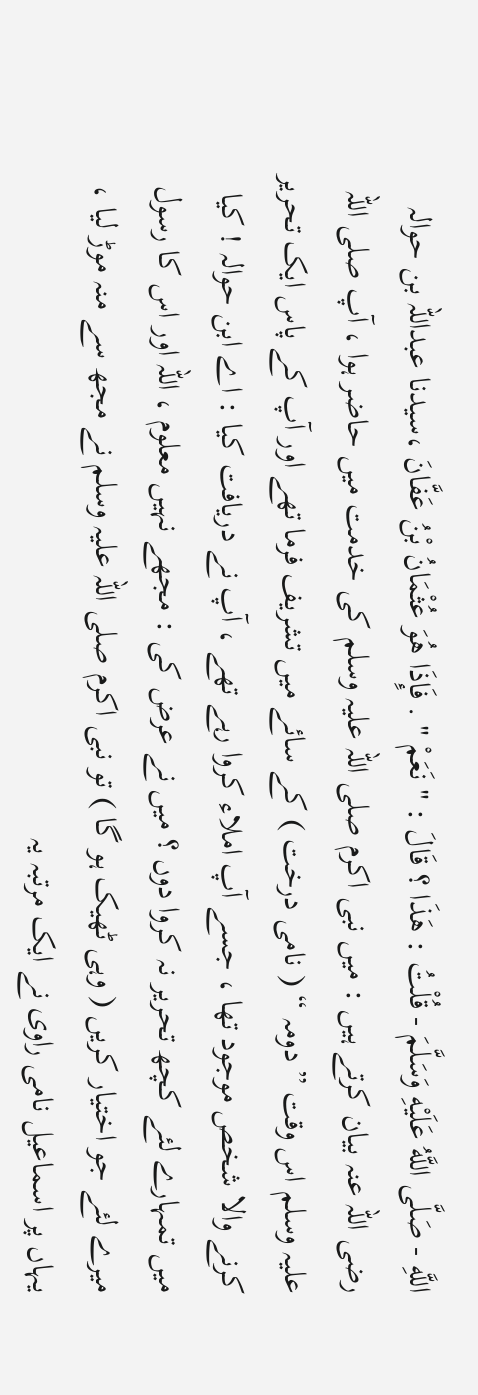اللَّهِ - صَلَّى اللَّهُ عَلَيْهِ وَسَلَّمَ - قُلْتُ : هَذَا ؟ قَالَ : " نَعَمْ " . فَإِذَا هُوَ عُثْمَانُ بْنُ عَفَّانَ ،سیدنا عبداللہ بن حوالہ رضی اللہ عنہ بیان کرتے ہیں : میں نبی اکرم صلی اللہ علیہ وسلم کی خدمت میں حاضر ہوا ، آپ صلی اللہ علیہ وسلم اس وقت ” دومہ “ ( نامی درخت ) کے سائے میں تشریف فرما تھے اور آپ کے پاس ایک تحریر کرنے والا شخص موجود تھا ، جسے آپ املاء کروا رہے تھے ، آپ نے دریافت کیا : اے ابن حوالہ ! کیا میں تمہارے لئے کچھ تحریر نہ کروا دوں ؟ میں نے عرض کی : مجھے نہیں معلوم ، اللہ اور اس کا رسول میرے لئے جو اختیار کریں ( وہی ٹھیک ہو گا ) تو نبی اکرم صلی اللہ علیہ وسلم نے مجھ سے منہ موڑ لیا ، یہاں پر اسماعیل نامی راوی نے ایک مرتبہ یہ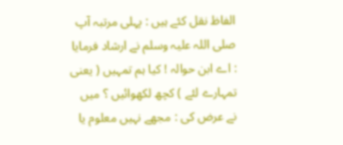الفاظ نقل کئے ہیں : پہلی مرتبہ آپ صلی اللہ علیہ وسلم نے ارشاد فرمایا : اے ابن حوالہ ! کیا ہم تمہیں ( یعنی تمہارے لئے ) کچھ لکھوائیں ؟ میں نے عرض کی : مجھے نہیں معلوم یا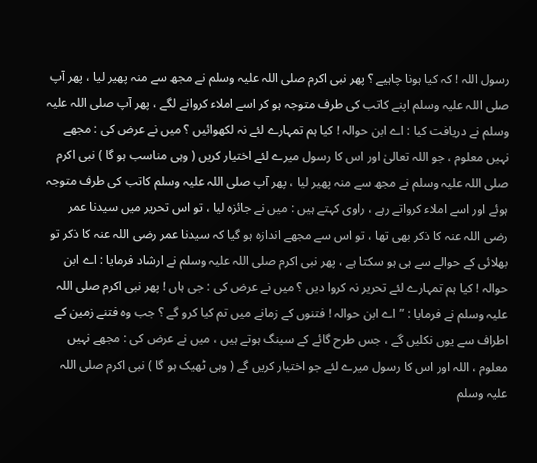رسول اللہ ! کہ کیا ہونا چاہیے ؟ پھر نبی اکرم صلی اللہ علیہ وسلم نے مجھ سے منہ پھیر لیا ، پھر آپ صلی اللہ علیہ وسلم اپنے کاتب کی طرف متوجہ ہو کر اسے املاء کروانے لگے ، پھر آپ صلی اللہ علیہ وسلم نے دریافت کیا : اے ابن حوالہ ! کیا ہم تمہارے لئے نہ لکھوائیں ؟ میں نے عرض کی : مجھے نہیں معلوم ، جو اللہ تعالیٰ اور اس کا رسول میرے لئے اختیار کریں ( وہی مناسب ہو گا ) نبی اکرم صلی اللہ علیہ وسلم نے مجھ سے منہ پھیر لیا ، پھر آپ صلی اللہ علیہ وسلم کاتب کی طرف متوجہ ہوئے اور اسے املاء کرواتے رہے ، راوی کہتے ہیں : میں نے جائزہ لیا ، تو اس تحریر میں سیدنا عمر رضی اللہ عنہ کا ذکر بھی تھا ، تو اس سے مجھے اندازہ ہو گیا کہ سیدنا عمر رضی اللہ عنہ کا ذکر تو بھلائی کے حوالے سے ہی ہو سکتا ہے ، پھر نبی اکرم صلی اللہ علیہ وسلم نے ارشاد فرمایا : اے ابن حوالہ ! کیا ہم تمہارے لئے تحریر نہ کروا دیں ؟ میں نے عرض کی : جی ہاں ! پھر نبی اکرم صلی اللہ علیہ وسلم نے فرمایا : ” اے ابن حوالہ ! فتنوں کے زمانے میں تم کیا کرو گے ؟ جب وہ فتنے زمین کے اطراف سے یوں نکلیں گے ، جس طرح گائے کے سینگ ہوتے ہیں ، میں نے عرض کی : مجھے نہیں معلوم ، اللہ اور اس کا رسول میرے لئے جو اختیار کریں گے ( وہی ٹھیک ہو گا ) نبی اکرم صلی اللہ علیہ وسلم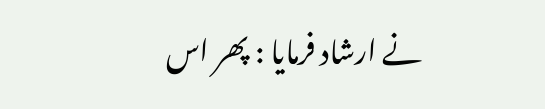نے ارشاد فرمایا : پھر اس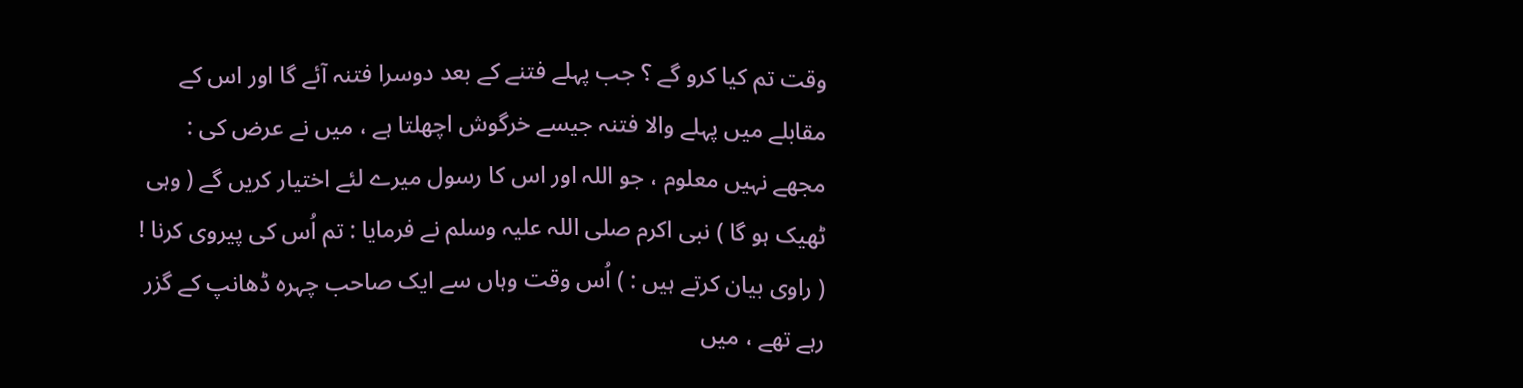وقت تم کیا کرو گے ؟ جب پہلے فتنے کے بعد دوسرا فتنہ آئے گا اور اس کے مقابلے میں پہلے والا فتنہ جیسے خرگوش اچھلتا ہے ، میں نے عرض کی : مجھے نہیں معلوم ، جو اللہ اور اس کا رسول میرے لئے اختیار کریں گے ( وہی ٹھیک ہو گا ) نبی اکرم صلی اللہ علیہ وسلم نے فرمایا : تم اُس کی پیروی کرنا ! ( راوی بیان کرتے ہیں : ) اُس وقت وہاں سے ایک صاحب چہرہ ڈھانپ کے گزر رہے تھے ، میں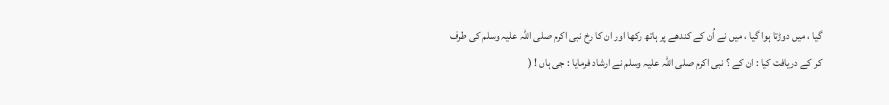گیا ، میں دوڑتا ہوا گیا ، میں نے اُن کے کندھے پر ہاتھ رکھا اور ان کا رخ نبی اکرم صلی اللہ علیہ وسلم کی طرف کر کے دریافت کیا : ان کے ؟ نبی اکرم صلی اللہ علیہ وسلم نے ارشاد فرمایا : جی ہاں ! (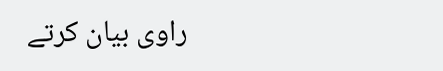راوی بیان کرتے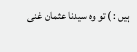ہیں : ) تو وہ سیدنا عثمان غنی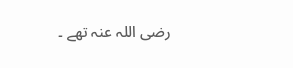رضی اللہ عنہ تھے ۔